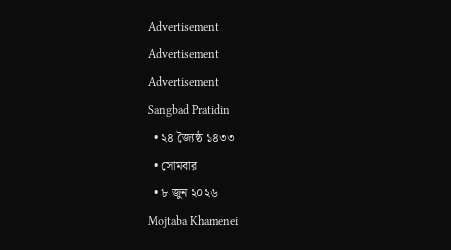Advertisement
Advertisement
Advertisement
Sangbad Pratidin
  • ২৪ জ্যৈষ্ঠ ১৪৩৩
  • সোমবার
  • ৮ জুন ২০২৬
Mojtaba Khamenei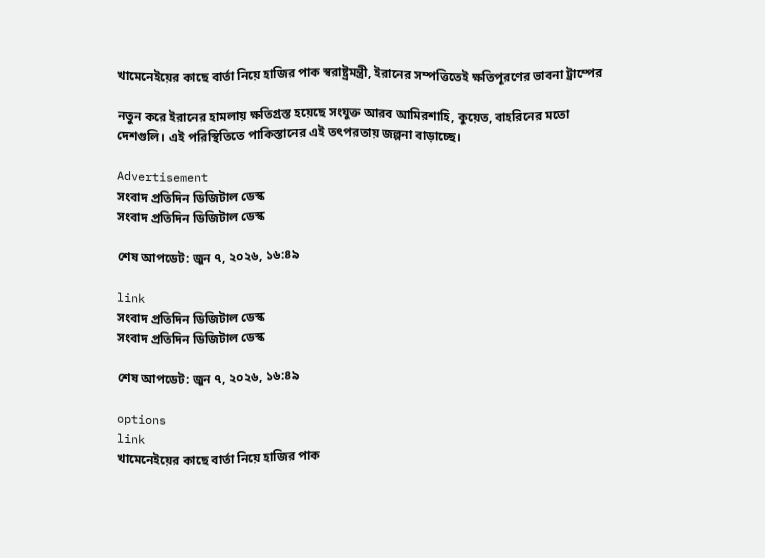খামেনেইয়ের কাছে বার্তা নিয়ে হাজির পাক স্বরাষ্ট্রমন্ত্রী, ইরানের সম্পত্তিতেই ক্ষতিপূরণের ভাবনা ট্রাম্পের

নতুন করে ইরানের হামলায় ক্ষতিগ্রস্ত হয়েছে সংযুক্ত আরব আমিরশাহি, কুয়েত, বাহরিনের মতো দেশগুলি। এই পরিস্থিতিতে পাকিস্তানের এই তৎপরতায় জল্পনা বাড়াচ্ছে।

Advertisement
সংবাদ প্রতিদিন ডিজিটাল ডেস্ক
সংবাদ প্রতিদিন ডিজিটাল ডেস্ক

শেষ আপডেট: জুন ৭, ২০২৬, ১৬:৪৯

link
সংবাদ প্রতিদিন ডিজিটাল ডেস্ক
সংবাদ প্রতিদিন ডিজিটাল ডেস্ক

শেষ আপডেট: জুন ৭, ২০২৬, ১৬:৪৯

options
link
খামেনেইয়ের কাছে বার্তা নিয়ে হাজির পাক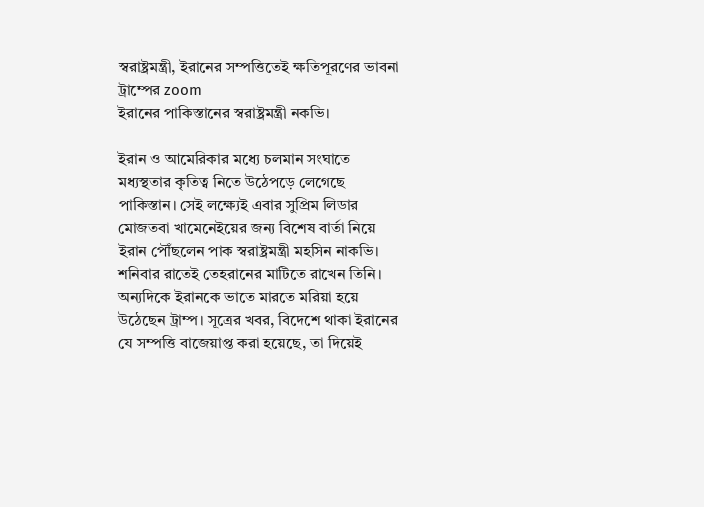স্বরাষ্ট্রমন্ত্রী, ইরানের সম্পত্তিতেই ক্ষতিপূরণের ভাবনা ট্রাম্পের zoom
ইরানের পাকিস্তানের স্বরাষ্ট্রমন্ত্রী নকভি।

ইরান ও আমেরিকার মধ্যে চলমান সংঘাতে মধ্যস্থতার কৃতিত্ব নিতে উঠেপড়ে লেগেছে পাকিস্তান। সেই লক্ষ্যেই এবার সুপ্রিম লিডার মোজতবা খামেনেইয়ের জন্য বিশেষ বার্তা নিয়ে ইরান পৌঁছলেন পাক স্বরাষ্ট্রমন্ত্রী মহসিন নাকভি। শনিবার রাতেই তেহরানের মাটিতে রাখেন তিনি। অন্যদিকে ইরানকে ভাতে মারতে মরিয়া হয়ে উঠেছেন ট্রাম্প। সূত্রের খবর, বিদেশে থাকা ইরানের যে সম্পত্তি বাজেয়াপ্ত করা হয়েছে, তা দিয়েই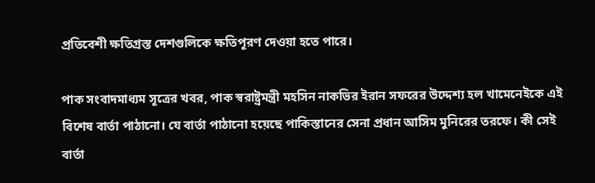প্রতিবেশী ক্ষতিগ্রস্ত দেশগুলিকে ক্ষতিপূরণ দেওয়া হতে পারে।

পাক সংবাদমাধ্যম সূত্রের খবর, পাক স্বরাষ্ট্রমন্ত্রী মহসিন নাকভির ইরান সফরের উদ্দেশ্য হল খামেনেইকে এই বিশেষ বার্তা পাঠানো। যে বার্তা পাঠানো হয়েছে পাকিস্তানের সেনা প্রধান আসিম মুনিরের তরফে। কী সেই বার্তা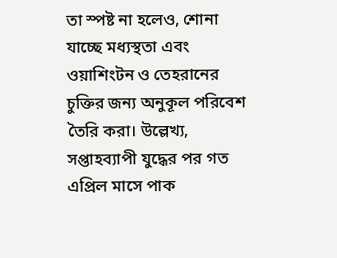তা স্পষ্ট না হলেও, শোনা যাচ্ছে মধ্যস্থতা এবং ওয়াশিংটন ও তেহরানের চুক্তির জন্য অনুকূল পরিবেশ তৈরি করা। উল্লেখ্য, সপ্তাহব্যাপী যুদ্ধের পর গত এপ্রিল মাসে পাক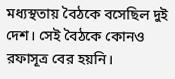মধ্যস্থতায় বৈঠকে বসেছিল দুই দেশ। সেই বৈঠকে কোনও রফাসূত্র বের হয়নি।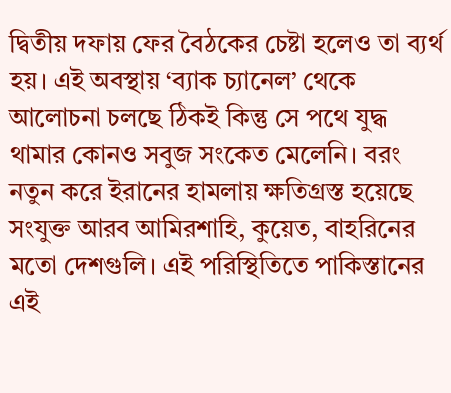দ্বিতীয় দফায় ফের বৈঠকের চেষ্টা হলেও তা ব্যর্থ হয়। এই অবস্থায় ‘ব্যাক চ্যানেল’ থেকে আলোচনা চলছে ঠিকই কিন্তু সে পথে যুদ্ধ থামার কোনও সবুজ সংকেত মেলেনি। বরং নতুন করে ইরানের হামলায় ক্ষতিগ্রস্ত হয়েছে সংযুক্ত আরব আমিরশাহি, কুয়েত, বাহরিনের মতো দেশগুলি। এই পরিস্থিতিতে পাকিস্তানের এই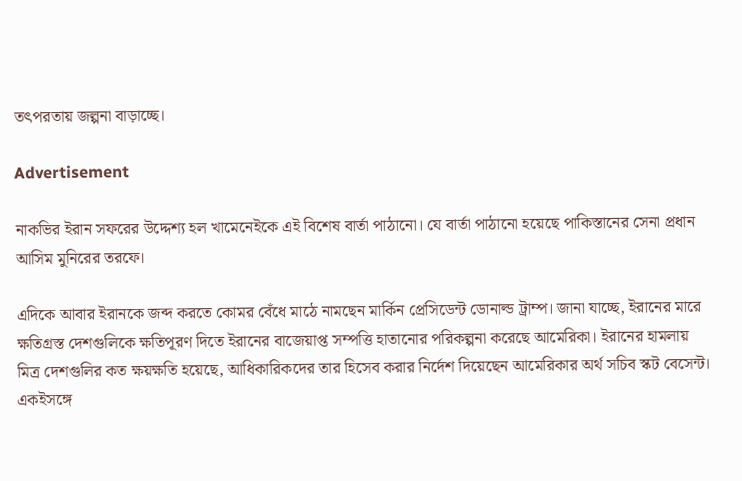তৎপরতায় জল্পনা বাড়াচ্ছে।

Advertisement

নাকভির ইরান সফরের উদ্দেশ্য হল খামেনেইকে এই বিশেষ বার্তা পাঠানো। যে বার্তা পাঠানো হয়েছে পাকিস্তানের সেনা প্রধান আসিম মুনিরের তরফে।

এদিকে আবার ইরানকে জব্দ করতে কোমর বেঁধে মাঠে নামছেন মার্কিন প্রেসিডেন্ট ডোনাল্ড ট্রাম্প। জানা যাচ্ছে, ইরানের মারে ক্ষতিগ্রস্ত দেশগুলিকে ক্ষতিপূরণ দিতে ইরানের বাজেয়াপ্ত সম্পত্তি হাতানোর পরিকল্পনা করেছে আমেরিকা। ইরানের হামলায় মিত্র দেশগুলির কত ক্ষয়ক্ষতি হয়েছে, আধিকারিকদের তার হিসেব করার নির্দেশ দিয়েছেন আমেরিকার অর্থ সচিব স্কট বেসেন্ট। একইসঙ্গে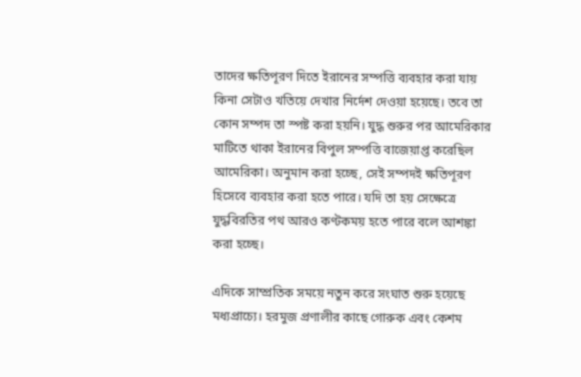তাদের ক্ষতিপূরণ দিতে ইরানের সম্পত্তি ব্যবহার করা যায় কিনা সেটাও খতিয়ে দেখার নির্দেশ দেওয়া হয়েছে। তবে তা কোন সম্পদ তা স্পষ্ট করা হয়নি। যুদ্ধ শুরুর পর আমেরিকার মাটিতে থাকা ইরানের বিপুল সম্পত্তি বাজেয়াপ্ত করেছিল আমেরিকা। অনুমান করা হচ্ছে, সেই সম্পদই ক্ষতিপূরণ হিসেবে ব্যবহার করা হতে পারে। যদি তা হয় সেক্ষেত্রে যুদ্ধবিরতির পথ আরও কণ্টকময় হতে পারে বলে আশঙ্কা করা হচ্ছে।

এদিকে সাম্প্রতিক সময়ে নতুন করে সংঘাত শুরু হয়েছে মধ্যপ্রাচ্যে। হরমুজ প্রণালীর কাছে গোরুক এবং কেশম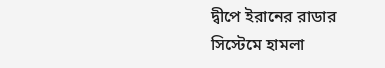দ্বীপে ইরানের রাডার সিস্টেমে হামলা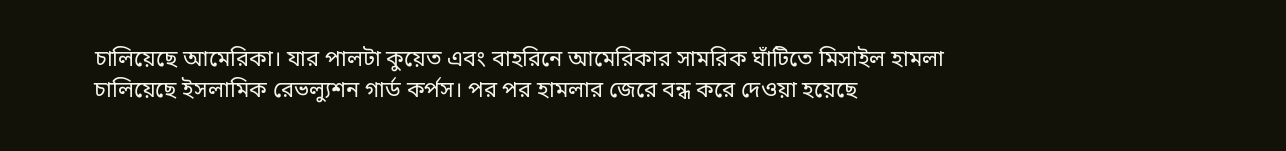চালিয়েছে আমেরিকা। যার পালটা কুয়েত এবং বাহরিনে আমেরিকার সামরিক ঘাঁটিতে মিসাইল হামলা চালিয়েছে ইসলামিক রেভল্যুশন গার্ড কর্পস। পর পর হামলার জেরে বন্ধ করে দেওয়া হয়েছে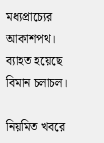মধ্যপ্রাচ্যের আকাশপথ। ব্যাহত হয়েছে বিমান চলাচল।

নিয়মিত খবরে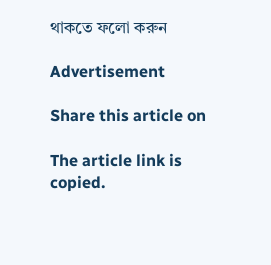থাকতে ফলো করুন

Advertisement

Share this article on

The article link is copied.